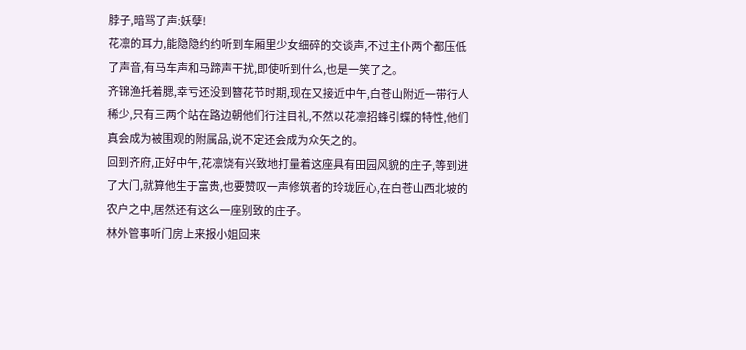脖子,暗骂了声:妖孽!
花凛的耳力,能隐隐约约听到车厢里少女细碎的交谈声,不过主仆两个都压低了声音,有马车声和马蹄声干扰,即使听到什么,也是一笑了之。
齐锦渔托着腮,幸亏还没到簪花节时期,现在又接近中午,白苍山附近一带行人稀少,只有三两个站在路边朝他们行注目礼,不然以花凛招蜂引蝶的特性,他们真会成为被围观的附属品,说不定还会成为众矢之的。
回到齐府,正好中午,花凛饶有兴致地打量着这座具有田园风貌的庄子,等到进了大门,就算他生于富贵,也要赞叹一声修筑者的玲珑匠心,在白苍山西北坡的农户之中,居然还有这么一座别致的庄子。
林外管事听门房上来报小姐回来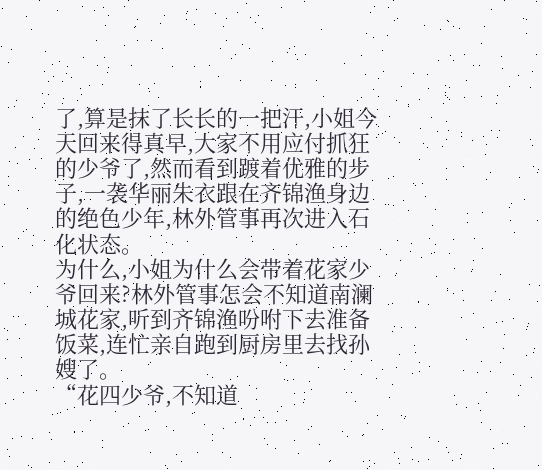了,算是抹了长长的一把汗,小姐今天回来得真早,大家不用应付抓狂的少爷了,然而看到踱着优雅的步子,一袭华丽朱衣跟在齐锦渔身边的绝色少年,林外管事再次进入石化状态。
为什么,小姐为什么会带着花家少爷回来?林外管事怎会不知道南澜城花家,听到齐锦渔吩咐下去准备饭菜,连忙亲自跑到厨房里去找孙嫂了。
“花四少爷,不知道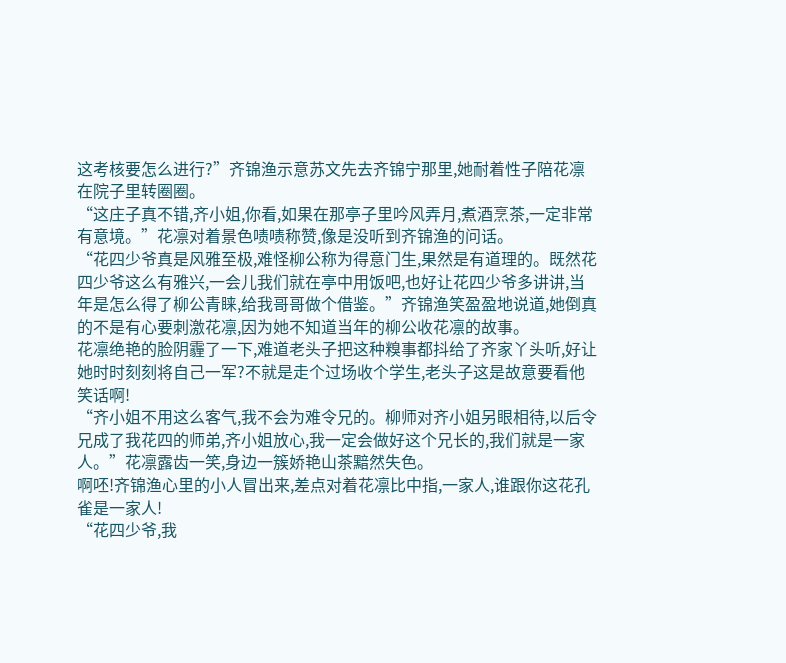这考核要怎么进行?”齐锦渔示意苏文先去齐锦宁那里,她耐着性子陪花凛在院子里转圈圈。
“这庄子真不错,齐小姐,你看,如果在那亭子里吟风弄月,煮酒烹茶,一定非常有意境。”花凛对着景色啧啧称赞,像是没听到齐锦渔的问话。
“花四少爷真是风雅至极,难怪柳公称为得意门生,果然是有道理的。既然花四少爷这么有雅兴,一会儿我们就在亭中用饭吧,也好让花四少爷多讲讲,当年是怎么得了柳公青睐,给我哥哥做个借鉴。”齐锦渔笑盈盈地说道,她倒真的不是有心要刺激花凛,因为她不知道当年的柳公收花凛的故事。
花凛绝艳的脸阴霾了一下,难道老头子把这种糗事都抖给了齐家丫头听,好让她时时刻刻将自己一军?不就是走个过场收个学生,老头子这是故意要看他笑话啊!
“齐小姐不用这么客气,我不会为难令兄的。柳师对齐小姐另眼相待,以后令兄成了我花四的师弟,齐小姐放心,我一定会做好这个兄长的,我们就是一家人。”花凛露齿一笑,身边一簇娇艳山茶黯然失色。
啊呸!齐锦渔心里的小人冒出来,差点对着花凛比中指,一家人,谁跟你这花孔雀是一家人!
“花四少爷,我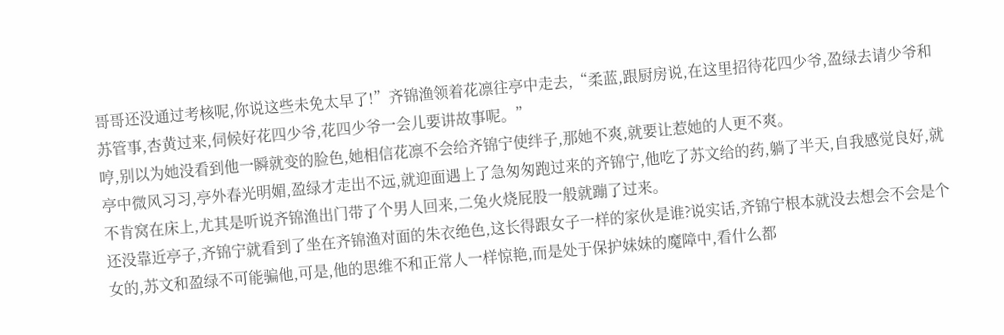哥哥还没通过考核呢,你说这些未免太早了!”齐锦渔领着花凛往亭中走去,“柔蓝,跟厨房说,在这里招待花四少爷,盈绿去请少爷和苏管事,杏黄过来,伺候好花四少爷,花四少爷一会儿要讲故事呢。”
哼,别以为她没看到他一瞬就变的脸色,她相信花凛不会给齐锦宁使绊子,那她不爽,就要让惹她的人更不爽。
亭中微风习习,亭外春光明媚,盈绿才走出不远,就迎面遇上了急匆匆跑过来的齐锦宁,他吃了苏文给的药,躺了半天,自我感觉良好,就不肯窝在床上,尤其是听说齐锦渔出门带了个男人回来,二兔火烧屁股一般就蹦了过来。
还没靠近亭子,齐锦宁就看到了坐在齐锦渔对面的朱衣绝色,这长得跟女子一样的家伙是谁?说实话,齐锦宁根本就没去想会不会是个女的,苏文和盈绿不可能骗他,可是,他的思维不和正常人一样惊艳,而是处于保护妹妹的魔障中,看什么都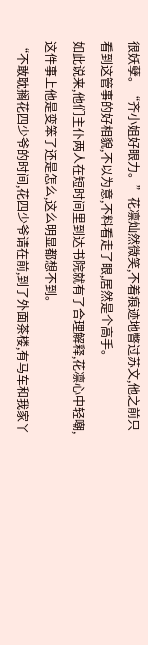很妖孽。“齐小姐好眼力。”花凛灿然微笑,不着痕迹地瞥过苏文,他之前只看到这管事的好相貌,不以为意,不料看走了眼,居然是个高手。
如此说来,他们主仆两人在短时间里到达书院就有了合理解释,花凛心中轻嘲,这件事上他是变笨了还是怎么,这么明显都想不到。
“不敢耽搁花四少爷的时间,花四少爷请在前,到了外面茶楼,有马车和我家丫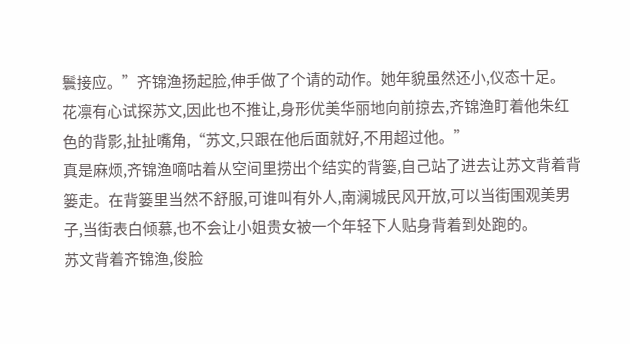鬟接应。”齐锦渔扬起脸,伸手做了个请的动作。她年貌虽然还小,仪态十足。
花凛有心试探苏文,因此也不推让,身形优美华丽地向前掠去,齐锦渔盯着他朱红色的背影,扯扯嘴角,“苏文,只跟在他后面就好,不用超过他。”
真是麻烦,齐锦渔嘀咕着从空间里捞出个结实的背篓,自己站了进去让苏文背着背篓走。在背篓里当然不舒服,可谁叫有外人,南澜城民风开放,可以当街围观美男子,当街表白倾慕,也不会让小姐贵女被一个年轻下人贴身背着到处跑的。
苏文背着齐锦渔,俊脸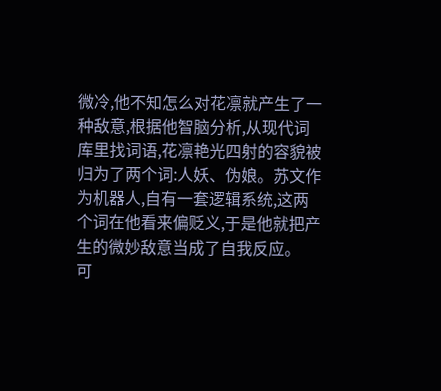微冷,他不知怎么对花凛就产生了一种敌意,根据他智脑分析,从现代词库里找词语,花凛艳光四射的容貌被归为了两个词:人妖、伪娘。苏文作为机器人,自有一套逻辑系统,这两个词在他看来偏贬义,于是他就把产生的微妙敌意当成了自我反应。
可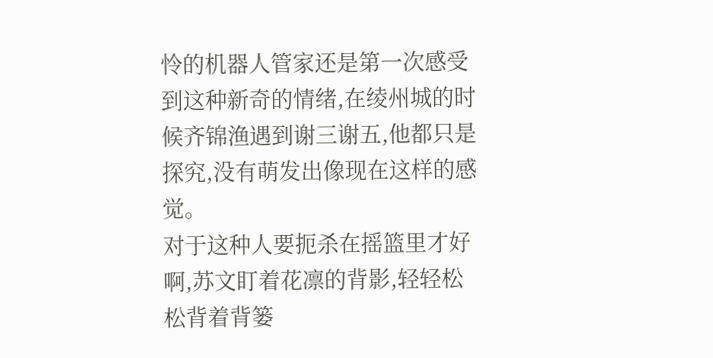怜的机器人管家还是第一次感受到这种新奇的情绪,在绫州城的时候齐锦渔遇到谢三谢五,他都只是探究,没有萌发出像现在这样的感觉。
对于这种人要扼杀在摇篮里才好啊,苏文盯着花凛的背影,轻轻松松背着背篓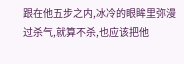跟在他五步之内,冰冷的眼眸里弥漫过杀气,就算不杀,也应该把他